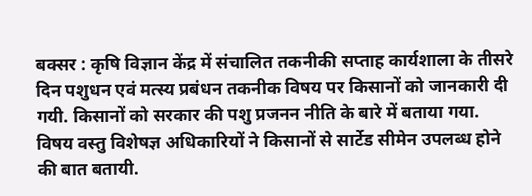बक्सर : कृषि विज्ञान केंद्र में संचालित तकनीकी सप्ताह कार्यशाला के तीसरे दिन पशुधन एवं मत्स्य प्रबंधन तकनीक विषय पर किसानों को जानकारी दी गयी. किसानों को सरकार की पशु प्रजनन नीति के बारे में बताया गया. विषय वस्तु विशेषज्ञ अधिकारियों ने किसानों से सार्टेड सीमेन उपलब्ध होने की बात बतायी.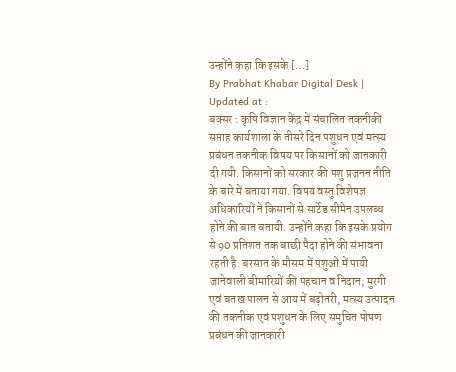उन्होंने कहा कि इसके […]
By Prabhat Khabar Digital Desk | Updated at :
बक्सर : कृषि विज्ञान केंद्र में संचालित तकनीकी सप्ताह कार्यशाला के तीसरे दिन पशुधन एवं मत्स्य प्रबंधन तकनीक विषय पर किसानों को जानकारी दी गयी. किसानों को सरकार की पशु प्रजनन नीति के बारे में बताया गया. विषय वस्तु विशेषज्ञ अधिकारियों ने किसानों से सार्टेड सीमेन उपलब्ध होने की बात बतायी. उन्होंने कहा कि इसके प्रयोग से 90 प्रतिशत तक बाछी पैदा होने की संभावना रहती है. बरसात के मौसम में पशुओं में पायी जानेवाली बीमारियों की पहचान व निदान, मुरगी एवं बतख पालन से आय में बढ़ोतरी, मत्स्य उत्पादन की तकनीक एवं पशुधन के लिए समुचित पोषण प्रबंधन की जानकारी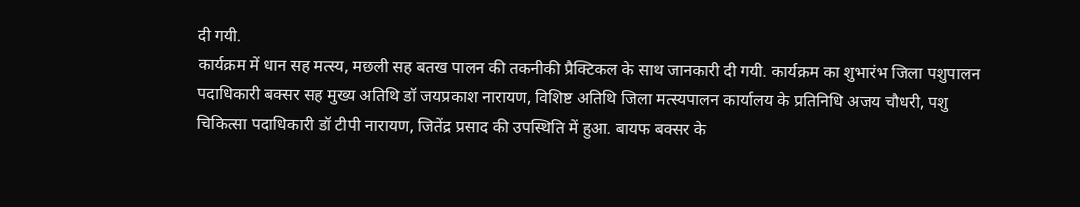दी गयी.
कार्यक्रम में धान सह मत्स्य, मछली सह बतख पालन की तकनीकी प्रैक्टिकल के साथ जानकारी दी गयी. कार्यक्रम का शुभारंभ जिला पशुपालन पदाधिकारी बक्सर सह मुख्य अतिथि डॉ जयप्रकाश नारायण, विशिष्ट अतिथि जिला मत्स्यपालन कार्यालय के प्रतिनिधि अजय चौधरी, पशु चिकित्सा पदाधिकारी डॉ टीपी नारायण, जितेंद्र प्रसाद की उपस्थिति में हुआ. बायफ बक्सर के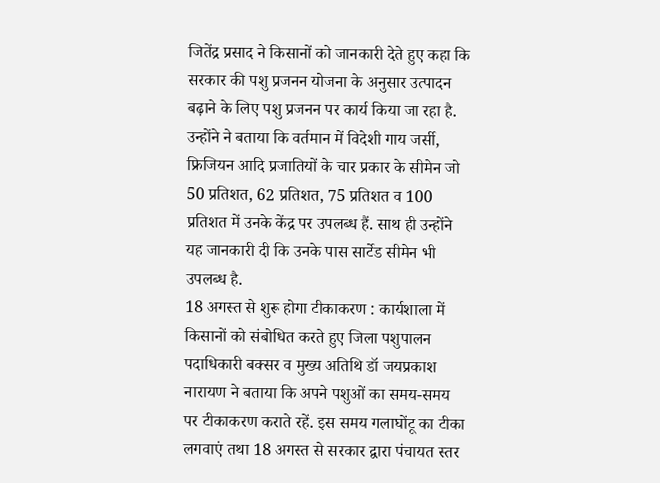जितेंद्र प्रसाद ने किसानों को जानकारी देते हुए कहा कि सरकार की पशु प्रजनन योजना के अनुसार उत्पादन बढ़ाने के लिए पशु प्रजनन पर कार्य किया जा रहा है. उन्होंने ने बताया कि वर्तमान में विदेशी गाय जर्सी, फ्रिजियन आदि प्रजातियों के चार प्रकार के सीमेन जो 50 प्रतिशत, 62 प्रतिशत, 75 प्रतिशत व 100 प्रतिशत में उनके केंद्र पर उपलब्ध हैं. साथ ही उन्होंने यह जानकारी दी कि उनके पास सार्टेड सीमेन भी उपलब्ध है.
18 अगस्त से शुरू होगा टीकाकरण : कार्यशाला में किसानों को संबोधित करते हुए जिला पशुपालन पदाधिकारी बक्सर व मुख्य अतिथि डॉ जयप्रकाश नारायण ने बताया कि अपने पशुओं का समय-समय पर टीकाकरण कराते रहें. इस समय गलाघोंटू का टीका लगवाएं तथा 18 अगस्त से सरकार द्वारा पंचायत स्तर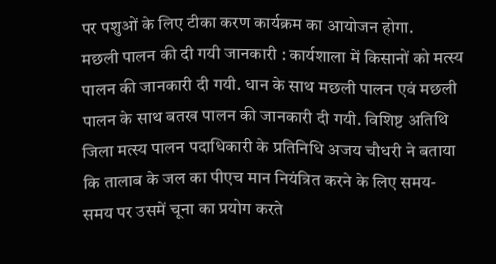पर पशुओं के लिए टीका करण कार्यक्रम का आयोजन होगा.
मछली पालन की दी गयी जानकारी : कार्यशाला में किसानों को मत्स्य पालन की जानकारी दी गयी. धान के साथ मछली पालन एवं मछली पालन के साथ बतख पालन की जानकारी दी गयी. विशिष्ट अतिथि जिला मत्स्य पालन पदाधिकारी के प्रतिनिधि अजय चौधरी ने बताया कि तालाब के जल का पीएच मान नियंत्रित करने के लिए समय-समय पर उसमें चूना का प्रयोग करते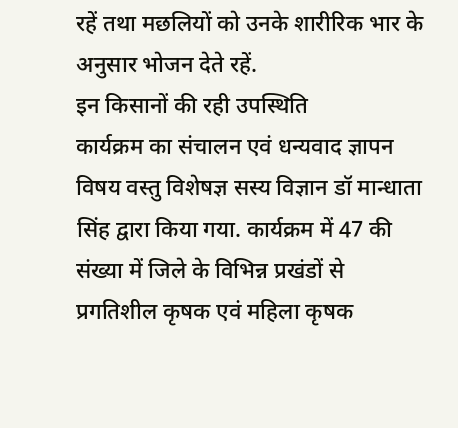रहें तथा मछलियों को उनके शारीरिक भार के अनुसार भोजन देते रहें.
इन किसानों की रही उपस्थिति
कार्यक्रम का संचालन एवं धन्यवाद ज्ञापन विषय वस्तु विशेषज्ञ सस्य विज्ञान डॉ मान्धाता सिंह द्वारा किया गया. कार्यक्रम में 47 की संख्या में जिले के विभिन्न प्रखंडों से प्रगतिशील कृषक एवं महिला कृषक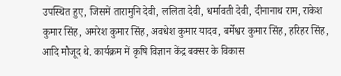उपस्थित हुए, जिसमें तारामुनि देवी, ललिता देवी, धर्मावती देवी, दीनानाथ राम, राकेश कुमार सिंह, अमरेश कुमार सिंह, अवधेश कुमार यादव, बर्मेश्वर कुमार सिंह, हरिहर सिंह, आदि मौजूद थे. कार्यक्रम में कृषि विज्ञान केंद्र बक्सर के विकास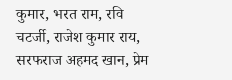कुमार, भरत राम, रवि चटर्जी, राजेश कुमार राय, सरफराज अहमद खान, प्रेम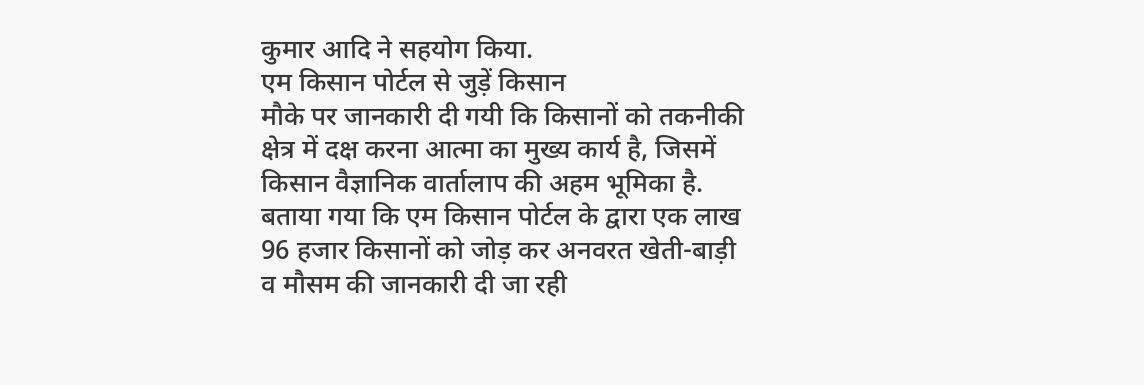कुमार आदि ने सहयोग किया.
एम किसान पोर्टल से जुड़ें किसान
मौके पर जानकारी दी गयी कि किसानों को तकनीकी क्षेत्र में दक्ष करना आत्मा का मुख्य कार्य है, जिसमें किसान वैज्ञानिक वार्तालाप की अहम भूमिका है. बताया गया कि एम किसान पोर्टल के द्वारा एक लाख 96 हजार किसानों को जोड़ कर अनवरत खेती-बाड़ी व मौसम की जानकारी दी जा रही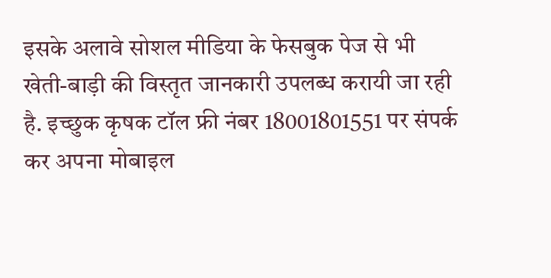इसके अलावे सोशल मीडिया के फेसबुक पेज से भी खेती-बाड़ी की विस्तृत जानकारी उपलब्ध करायी जा रही है. इच्छुक कृषक टॉल फ्री नंबर 18001801551 पर संपर्क कर अपना मोबाइल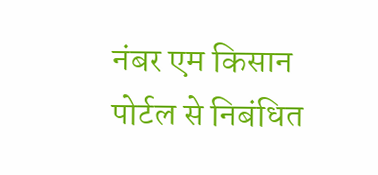नंबर एम किसान पोर्टल से निबंधित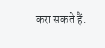करा सकते हैं.